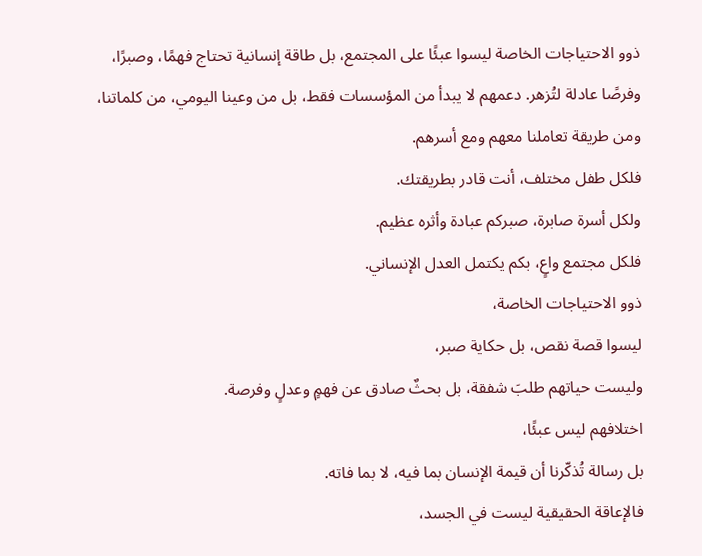ذوو الاحتياجات الخاصة ليسوا عبئًا على المجتمع، بل طاقة إنسانية تحتاج فهمًا، وصبرًا، وفرصًا عادلة لتُزهر. دعمهم لا يبدأ من المؤسسات فقط، بل من وعينا اليومي، من كلماتنا، ومن طريقة تعاملنا معهم ومع أسرهم.
فلكل طفل مختلف، أنت قادر بطريقتك.
ولكل أسرة صابرة، صبركم عبادة وأثره عظيم.
فلكل مجتمع واعٍ، بكم يكتمل العدل الإنساني.
ذوو الاحتياجات الخاصة،
ليسوا قصة نقص، بل حكاية صبر،
وليست حياتهم طلبَ شفقة، بل بحثٌ صادق عن فهمٍ وعدلٍ وفرصة.
اختلافهم ليس عبئًا،
بل رسالة تُذكّرنا أن قيمة الإنسان بما فيه، لا بما فاته.
فالإعاقة الحقيقية ليست في الجسد،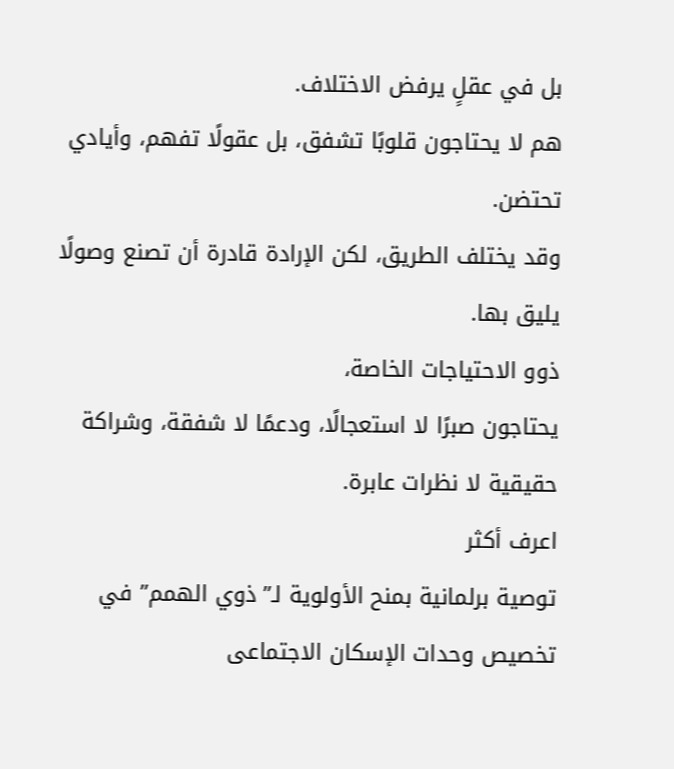بل في عقلٍ يرفض الاختلاف.
هم لا يحتاجون قلوبًا تشفق، بل عقولًا تفهم، وأيادي تحتضن.
وقد يختلف الطريق، لكن الإرادة قادرة أن تصنع وصولًا يليق بها.
ذوو الاحتياجات الخاصة،
يحتاجون صبرًا لا استعجالًا، ودعمًا لا شفقة، وشراكة حقيقية لا نظرات عابرة.
اعرف أكثر
توصية برلمانية بمنح الأولوية لـ”ذوي الهمم” في تخصيص وحدات الإسكان الاجتماعى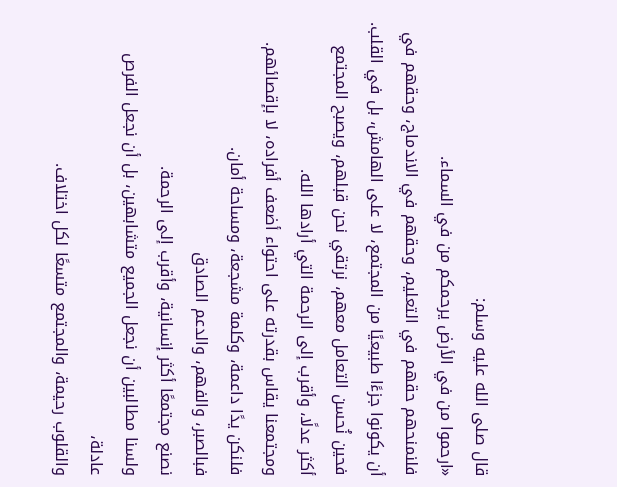قال صلى الله عليه وسلم:
«ارحموا من في الأرض يرحمكم من في السماء.
فلنمنحهم حقهم في التعليم، وحقهم في الاندماج، وحقهم في أن يكونوا جزءًا طبيعيًا من المجتمع، لا على الهامش، بل في القلب.
فحين نُحسن التعامل معهم، نرتقي نحن قبلهم، ويصبح المجتمع أكثر عدلًا، وأقرب إلى الرحمة التي أرادها الله.
ومجتمعنا يقاس بقدرته على احتواء أضعف أفراده، لا بإقصائهم.
فلنكن يدًا داعمة، وكلمة مشجعة، ومساحة أمان.
فبالصبر، والفهم، والدعم الصادق
نصنع مجتمعًا أكثر إنسانية، وأقرب إلى الرحمة.
ولسنا مطالبين أن نجعل الجميع متشابهين، بل أن نجعل الفرص عادلة،
والقلوب رحيمة، والمجتمع متسعًا لكل اختلاف.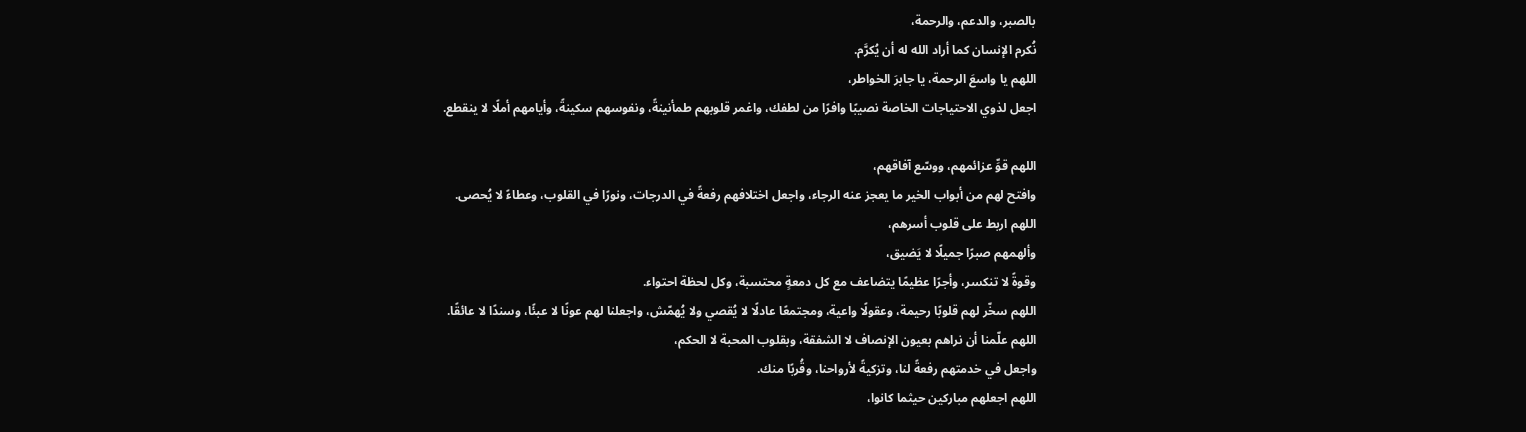بالصبر، والدعم، والرحمة،
نُكرم الإنسان كما أراد الله له أن يُكرَّم.
اللهم يا واسعَ الرحمة، يا جابرَ الخواطر،
اجعل لذوي الاحتياجات الخاصة نصيبًا وافرًا من لطفك، واغمر قلوبهم طمأنينةً، ونفوسهم سكينةً، وأيامهم أملًا لا ينقطع.

اللهم قوِّ عزائمهم، ووسّع آفاقهم،
وافتح لهم من أبواب الخير ما يعجز عنه الرجاء، واجعل اختلافهم رفعةً في الدرجات، ونورًا في القلوب، وعطاءً لا يُحصى.
اللهم اربط على قلوب أسرهم،
وألهمهم صبرًا جميلًا لا يَضيق،
وقوةً لا تنكسر، وأجرًا عظيمًا يتضاعف مع كل دمعةٍ محتسبة، وكل لحظة احتواء.
اللهم سخّر لهم قلوبًا رحيمة، وعقولًا واعية، ومجتمعًا عادلًا لا يُقصي ولا يُهمّش، واجعلنا لهم عونًا لا عبئًا، وسندًا لا عائقًا.
اللهم علّمنا أن نراهم بعيون الإنصاف لا الشفقة، وبقلوب المحبة لا الحكم،
واجعل في خدمتهم رفعةً لنا، وتزكيةً لأرواحنا، وقُربًا منك.
اللهم اجعلهم مباركين حيثما كانوا،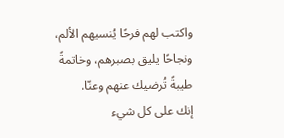واكتب لهم فرحًا يُنسيهم الألم، ونجاحًا يليق بصبرهم، وخاتمةً طيبةً تُرضيك عنهم وعنّا.
إنك على كل شيء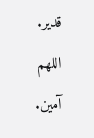قدير.
اللهم آمين.